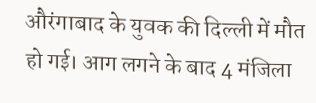औरंगाबाद के युवक की दिल्ली में मौत हो गई। आग लगने के बाद 4 मंजिला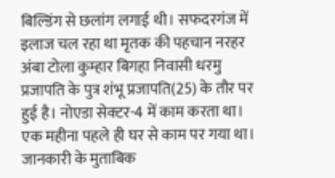बिल्डिंग से छलांग लगाई थी। सफदरगंज में इलाज चल रहा था मृतक की पहचान नरहर अंबा टोला कुम्हार बिगहा निवासी धरमु प्रजापति के पुत्र शंभू प्रजापति(25) के तौर पर हुई है। नोएडा सेक्टर-4 में काम करता था। एक महीना पहले ही घर से काम पर गया था। जानकारी के मुताबिक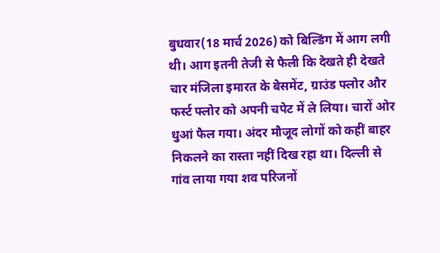बुधवार(18 मार्च 2026) को बिल्डिंग में आग लगी थी। आग इतनी तेजी से फैली कि देखते ही देखते चार मंजिला इमारत के बेसमेंट, ग्राउंड फ्लोर और फर्स्ट फ्लोर को अपनी चपेट में ले लिया। चारों ओर धुआं फैल गया। अंदर मौजूद लोगों को कहीं बाहर निकलने का रास्ता नहीं दिख रहा था। दिल्ली से गांव लाया गया शव परिजनों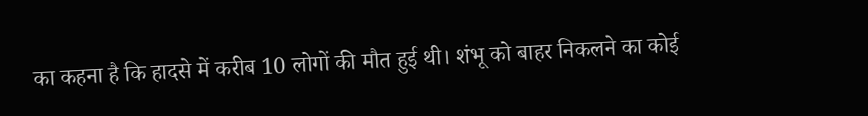का कहना है कि हादसे में करीब 10 लोगों की मौत हुई थी। शंभू को बाहर निकलने का कोई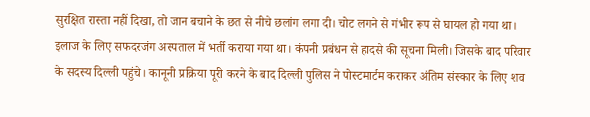सुरक्षित रास्ता नहीं दिखा, तो जान बचाने के छत से नीचे छलांग लगा दी। चोट लगने से गंभीर रूप से घायल हो गया था। इलाज के लिए सफदरजंग अस्पताल में भर्ती कराया गया था। कंपनी प्रबंधन से हादसे की सूचना मिली। जिसके बाद परिवार के सदस्य दिल्ली पहुंचे। कानूनी प्रक्रिया पूरी करने के बाद दिल्ली पुलिस ने पोस्टमार्टम कराकर अंतिम संस्कार के लिए शव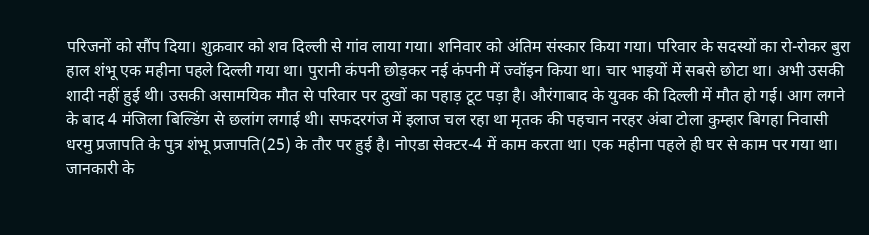परिजनों को सौंप दिया। शुक्रवार को शव दिल्ली से गांव लाया गया। शनिवार को अंतिम संस्कार किया गया। परिवार के सदस्यों का रो-रोकर बुरा हाल शंभू एक महीना पहले दिल्ली गया था। पुरानी कंपनी छोड़कर नई कंपनी में ज्वॉइन किया था। चार भाइयों में सबसे छोटा था। अभी उसकी शादी नहीं हुई थी। उसकी असामयिक मौत से परिवार पर दुखों का पहाड़ टूट पड़ा है। औरंगाबाद के युवक की दिल्ली में मौत हो गई। आग लगने के बाद 4 मंजिला बिल्डिंग से छलांग लगाई थी। सफदरगंज में इलाज चल रहा था मृतक की पहचान नरहर अंबा टोला कुम्हार बिगहा निवासी धरमु प्रजापति के पुत्र शंभू प्रजापति(25) के तौर पर हुई है। नोएडा सेक्टर-4 में काम करता था। एक महीना पहले ही घर से काम पर गया था। जानकारी के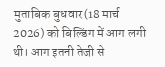मुताबिक बुधवार(18 मार्च 2026) को बिल्डिंग में आग लगी थी। आग इतनी तेजी से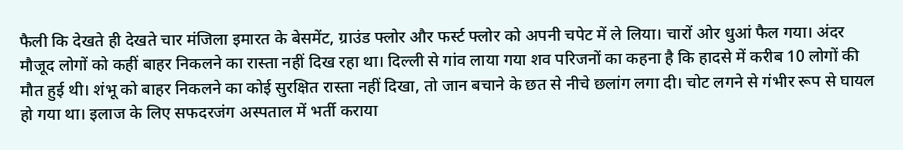फैली कि देखते ही देखते चार मंजिला इमारत के बेसमेंट, ग्राउंड फ्लोर और फर्स्ट फ्लोर को अपनी चपेट में ले लिया। चारों ओर धुआं फैल गया। अंदर मौजूद लोगों को कहीं बाहर निकलने का रास्ता नहीं दिख रहा था। दिल्ली से गांव लाया गया शव परिजनों का कहना है कि हादसे में करीब 10 लोगों की मौत हुई थी। शंभू को बाहर निकलने का कोई सुरक्षित रास्ता नहीं दिखा, तो जान बचाने के छत से नीचे छलांग लगा दी। चोट लगने से गंभीर रूप से घायल हो गया था। इलाज के लिए सफदरजंग अस्पताल में भर्ती कराया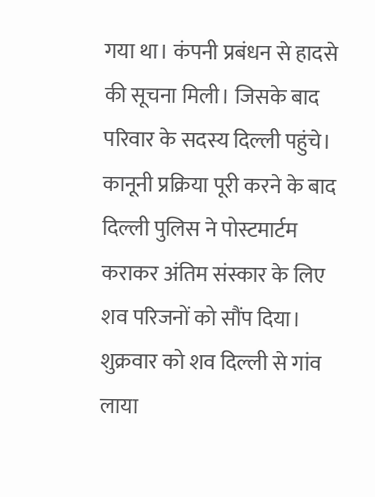गया था। कंपनी प्रबंधन से हादसे की सूचना मिली। जिसके बाद परिवार के सदस्य दिल्ली पहुंचे। कानूनी प्रक्रिया पूरी करने के बाद दिल्ली पुलिस ने पोस्टमार्टम कराकर अंतिम संस्कार के लिए शव परिजनों को सौंप दिया। शुक्रवार को शव दिल्ली से गांव लाया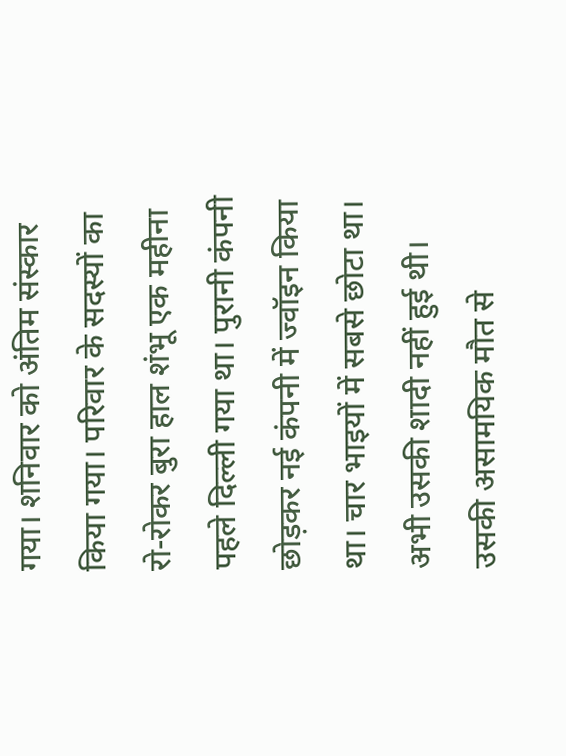गया। शनिवार को अंतिम संस्कार किया गया। परिवार के सदस्यों का रो-रोकर बुरा हाल शंभू एक महीना पहले दिल्ली गया था। पुरानी कंपनी छोड़कर नई कंपनी में ज्वॉइन किया था। चार भाइयों में सबसे छोटा था। अभी उसकी शादी नहीं हुई थी। उसकी असामयिक मौत से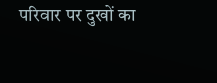परिवार पर दुखों का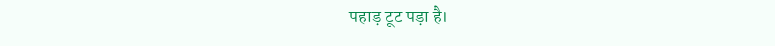पहाड़ टूट पड़ा है।